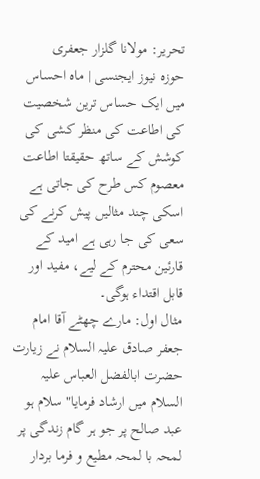تحریر: مولانا گلزار جعفری
حوزہ نیوز ایجنسی | ماہ احساس میں ایک حساس ترین شخصیت کی اطاعت کی منظر کشی کی کوشش کے ساتھ حقیقتا اطاعت معصوم کس طرح کی جاتی ہے اسکی چند مثالیں پیش کرنے کی سعی کی جا رہی ہے امید کے قارئین محترم کے لیے، مفید اور قابل اقتداء ہوگی۔
مثال اول: مارے چھٹے آقا امام جعفر صادق علیہ السلام نے زیارت حضرت ابالفضل العباس علیہ السلام میں ارشاد فرمایا" سلام ہو عبد صالح پر جو ہر گام زندگی پر لمحہ با لمحہ مطیع و فرما بردار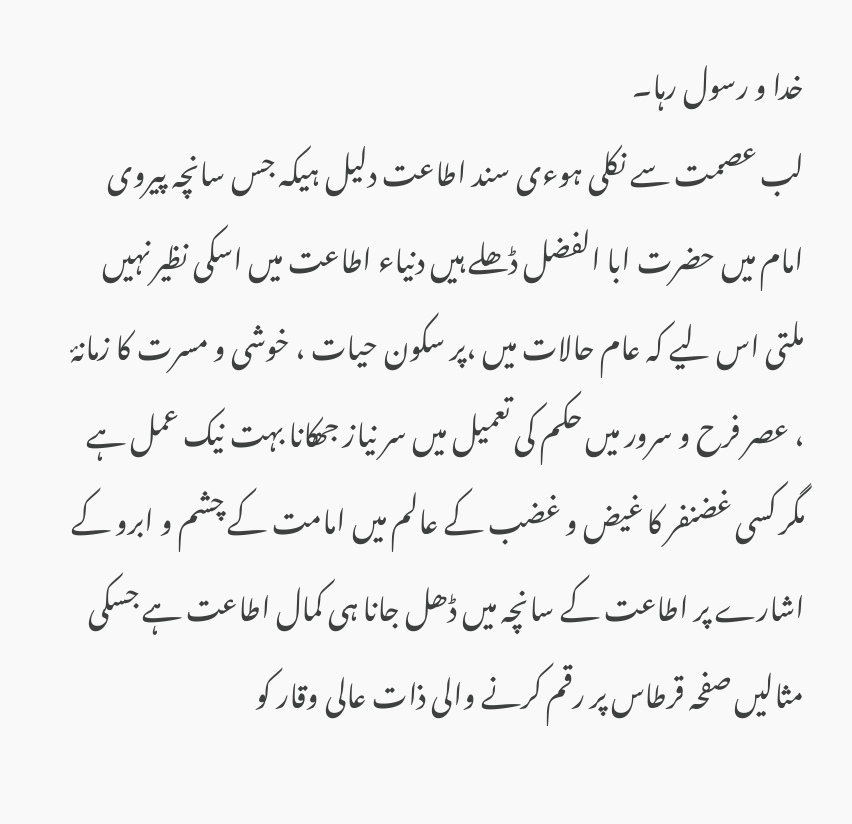خدا و رسول رہا۔
لب عصمت سے نکلی ہوءی سند اطاعت دلیل ہیکہ جس سانچہ پیروی امام میں حضرت ابا الفضل ڈھلے ہیں دنیاء اطاعت میں اسکی نظیر نہیں ملتی اس لیے کہ عام حالات میں ،پر سکون حیات ، خوشی و مسرت کا زمانۂ ، عصر فرح و سرور میں حکم کی تعمیل میں سر نیاز جھکانا بہت نیک عمل ہے مگر کسی غضنفر کا غیض و غضب کے عالم میں امامت کے چشم و ابرو کے اشارے پر اطاعت کے سانچہ میں ڈھل جانا ہی کمال اطاعت ہے جسکی مثالیں صفحہ قرطاس پر رقم کرنے والی ذات عالی وقار کو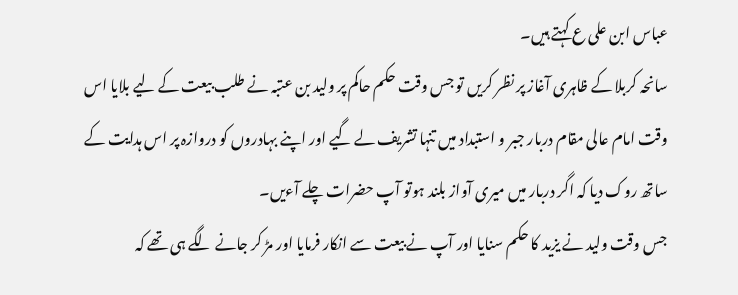عباس ابن علی ع کہتے ہیں۔
سانحہ کربلا کے ظاہری آغاز پر نظر کریں تو جس وقت حکم حاکم پر ولید بن عتبہ نے طلب بیعت کے لیے بلایا اس وقت امام عالی مقام دربار جبر و استبداد میں تنہا تشریف لے گیے اور اپنے بہادروں کو دروازہ پر اس ہدایت کے ساتھ روک دیا کہ اگر دربار میں میری آواز بلند ہوتو آپ حضرات چلے آءیں۔
جس وقت ولید نے یزید کا حکم سنایا اور آپ نے بیعت سے انکار فرمایا اور مڑ کر جانے لگے ہی تھے کہ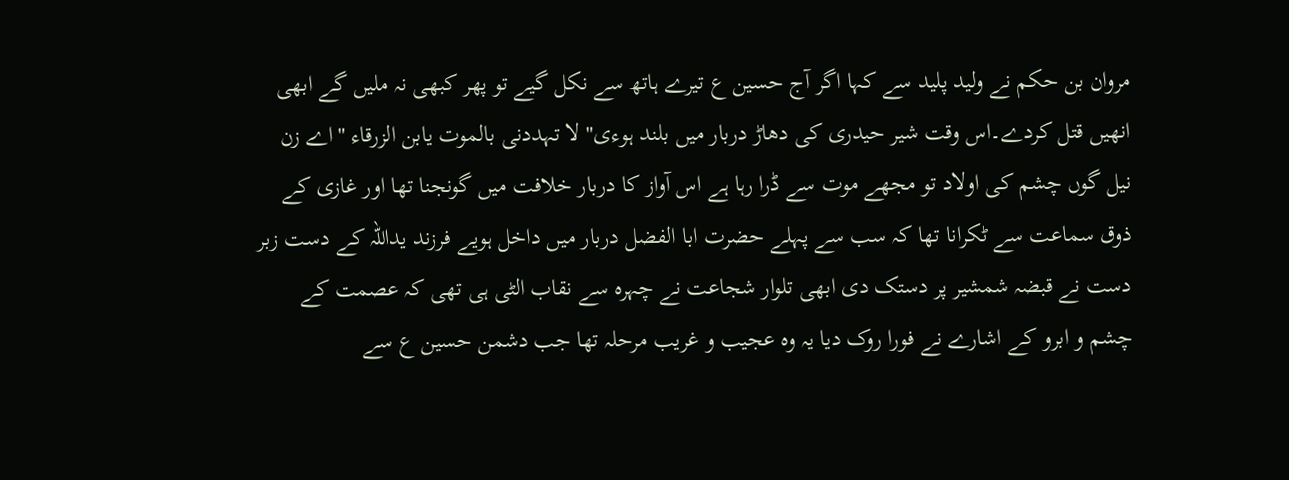مروان بن حکم نے ولید پلید سے کہا اگر آج حسین ع تیرے ہاتھ سے نکل گیے تو پھر کبھی نہ ملیں گے ابھی انھیں قتل کردے۔اس وقت شیر حیدری کی دھاڑ دربار میں بلند ہوءی" لا تہددنی بالموت یابن الزرقاء "اے زن نیل گوں چشم کی اولاد تو مجھے موت سے ڈرا رہا ہے اس آواز کا دربار خلافت میں گونجنا تھا اور غازی کے ذوق سماعت سے ٹکرانا تھا کہ سب سے پہلے حضرت ابا الفضل دربار میں داخل ہویے فرزند یداللہ کے دست زبر دست نے قبضہ شمشیر پر دستک دی ابھی تلوار شجاعت نے چہرہ سے نقاب الٹی ہی تھی کہ عصمت کے چشم و ابرو کے اشارے نے فورا روک دیا یہ وہ عجیب و غریب مرحلہ تھا جب دشمن حسین ع سے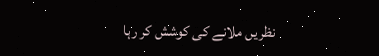نظریں ملانے کی کوشش کر رہا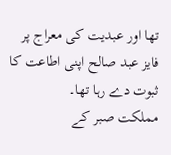تھا اور عبدیت کی معراج پر فایز عبد صالح اپنی اطاعت کا ثبوت دے رہا تھا۔
مملکت صبر کے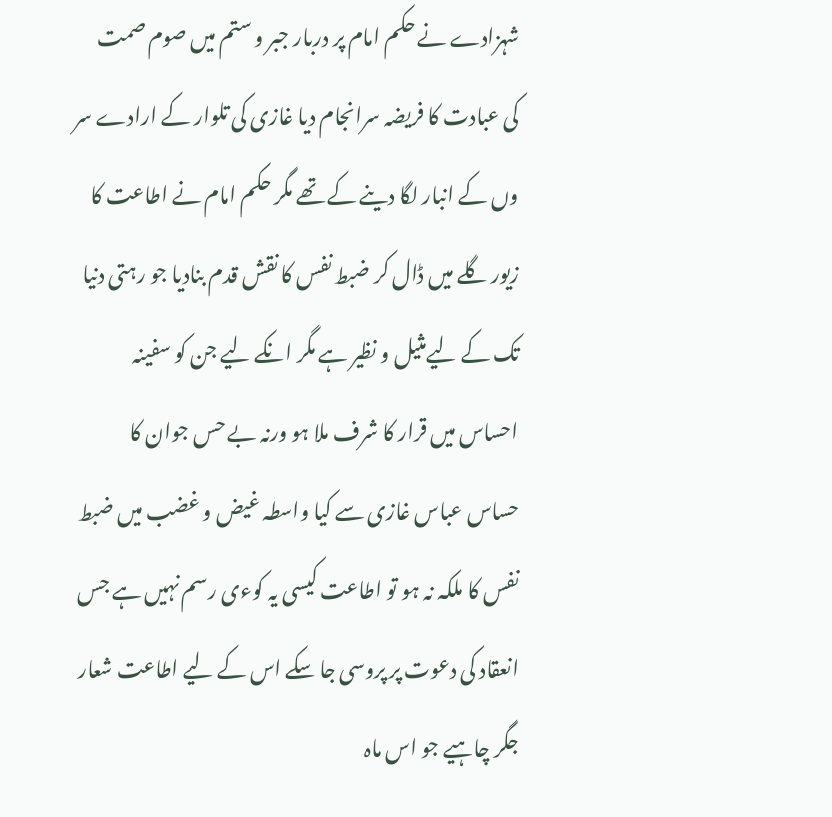شہزادے نے حکم امام پر دربار جبر و ستم میں صوم صمت کی عبادت کا فریضہ سرانجام دیا غازی کی تلوار کے ارادے سر وں کے انبار لگا دینے کے تھے مگر حکم امام نے اطاعت کا زیور گلے میں ڈال کر ضبط نفس کا نقش قدم بنادیا جو رہتی دنیا تک کے لیےمثیل و نظیر ہے مگر انکے لیے جن کو سفینہ احساس میں قرار کا شرف ملا ہو ورنہ بے حس جوان کا حساس عباس غازی سے کیا واسطہ غیض و غضب میں ضبط نفس کا ملکہ نہ ہو تو اطاعت کیسی یہ کوءی رسم نہیں ہے جس انعقاد کی دعوت پر پروسی جا سکے اس کے لیے اطاعت شعار جگر چاہیے جو اس ماہ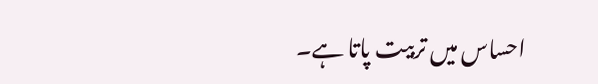احساس میں تربیت پاتا ہے۔